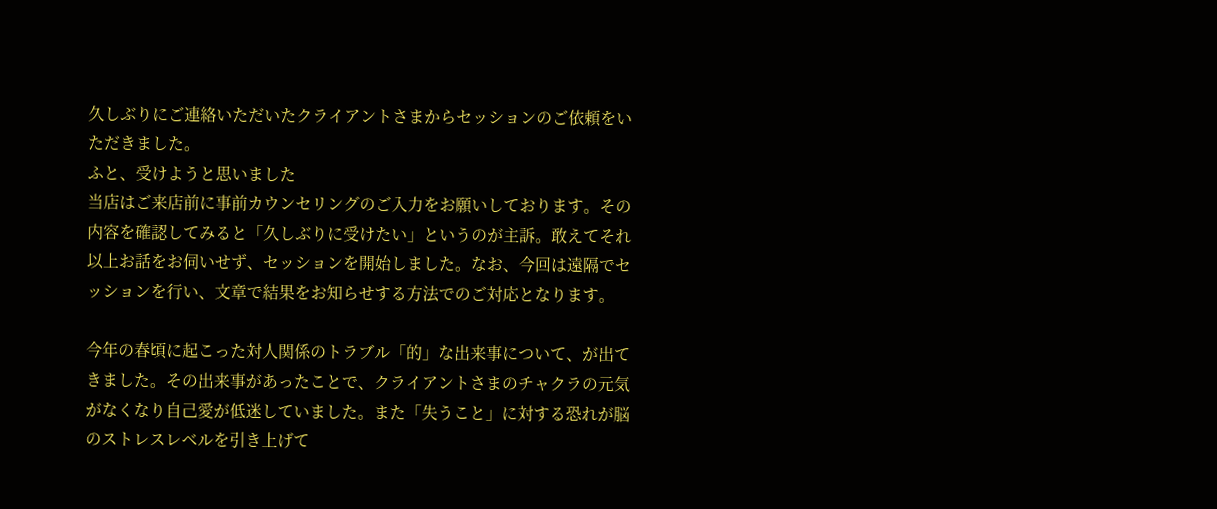久しぶりにご連絡いただいたクライアントさまからセッションのご依頼をいただきました。
ふと、受けようと思いました
当店はご来店前に事前カウンセリングのご入力をお願いしております。その内容を確認してみると「久しぶりに受けたい」というのが主訴。敢えてそれ以上お話をお伺いせず、セッションを開始しました。なお、今回は遠隔でセッションを行い、文章で結果をお知らせする方法でのご対応となります。

今年の春頃に起こった対人関係のトラブル「的」な出来事について、が出てきました。その出来事があったことで、クライアントさまのチャクラの元気がなくなり自己愛が低迷していました。また「失うこと」に対する恐れが脳のストレスレベルを引き上げて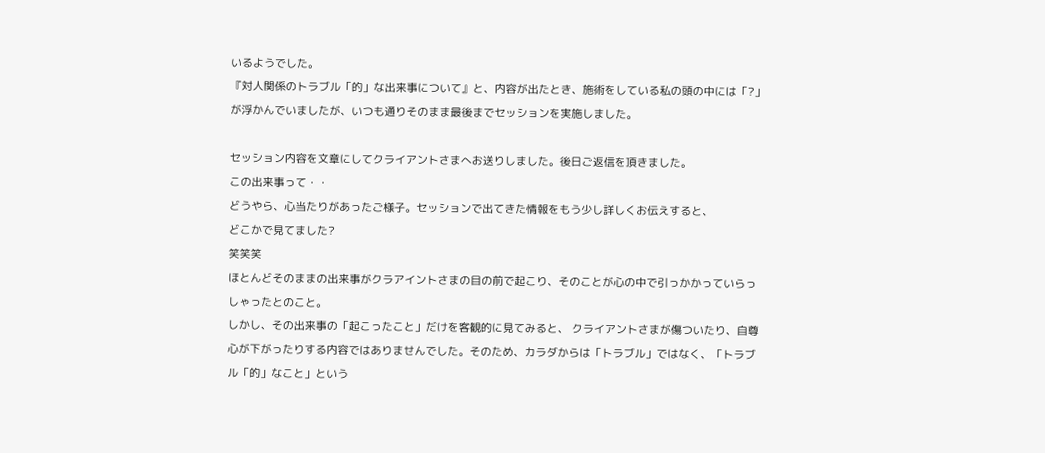いるようでした。
『対人関係のトラブル「的」な出来事について』と、内容が出たとき、施術をしている私の頭の中には「?」が浮かんでいましたが、いつも通りそのまま最後までセッションを実施しました。

セッション内容を文章にしてクライアントさまへお送りしました。後日ご返信を頂きました。
この出来事って・・
どうやら、心当たりがあったご様子。セッションで出てきた情報をもう少し詳しくお伝えすると、
どこかで見てました?
笑笑笑
ほとんどそのままの出来事がクラアイントさまの目の前で起こり、そのことが心の中で引っかかっていらっしゃったとのこと。
しかし、その出来事の「起こったこと」だけを客観的に見てみると、 クライアントさまが傷ついたり、自尊心が下がったりする内容ではありませんでした。そのため、カラダからは「トラブル」ではなく、「トラブル「的」なこと」という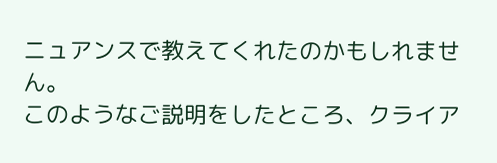ニュアンスで教えてくれたのかもしれません。
このようなご説明をしたところ、クライア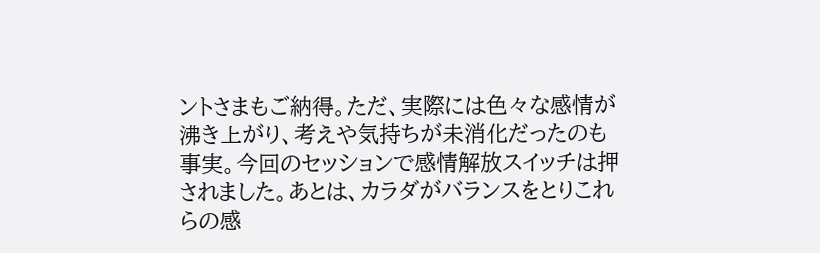ントさまもご納得。ただ、実際には色々な感情が沸き上がり、考えや気持ちが未消化だったのも事実。今回のセッションで感情解放スイッチは押されました。あとは、カラダがバランスをとりこれらの感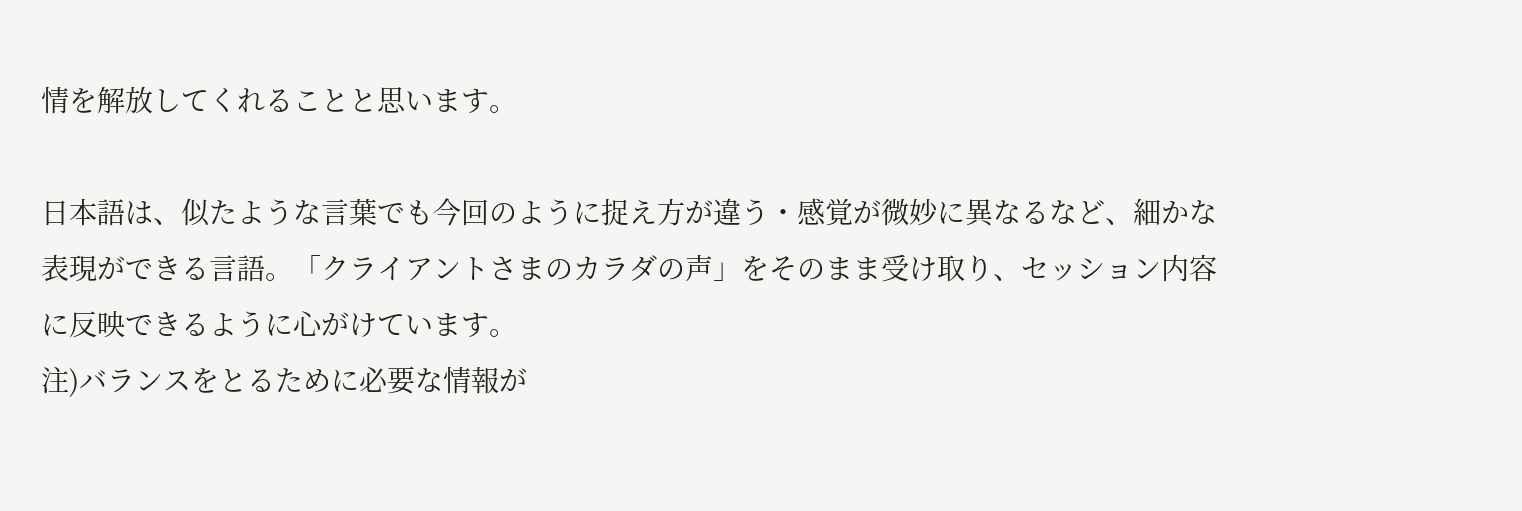情を解放してくれることと思います。

日本語は、似たような言葉でも今回のように捉え方が違う・感覚が微妙に異なるなど、細かな表現ができる言語。「クライアントさまのカラダの声」をそのまま受け取り、セッション内容に反映できるように心がけています。
注)バランスをとるために必要な情報が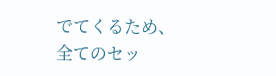でてくるため、全てのセッ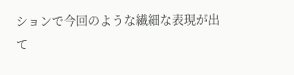ションで今回のような繊細な表現が出て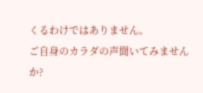くるわけではありません。
ご自身のカラダの声聞いてみませんか?